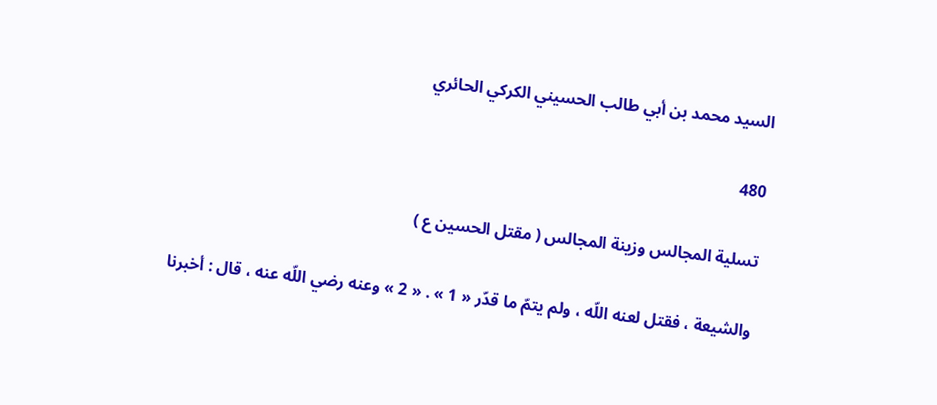السيد محمد بن أبي طالب الحسيني الكركي الحائري

480

تسلية المجالس وزينة المجالس ( مقتل الحسين ع )

والشيعة ، فقتل لعنه اللّه ، ولم يتمّ ما قدّر « 1 » . « 2 » وعنه رضي اللّه عنه ، قال : أخبرنا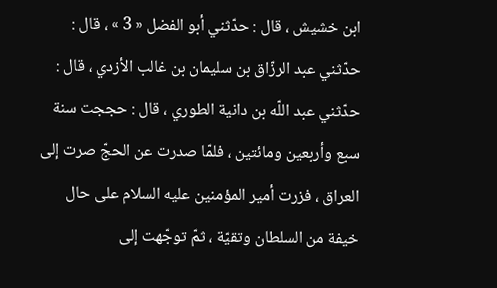ابن خشيش ، قال : حدّثني أبو الفضل « 3 » ، قال : حدّثني عبد الرزّاق بن سليمان بن غالب الأزدي ، قال : حدّثني عبد اللّه بن دانية الطوري ، قال : حججت سنة سبع وأربعين ومائتين ، فلمّا صدرت عن الحجّ صرت إلى العراق ، فزرت أمير المؤمنين عليه السلام على حال خيفة من السلطان وتقيّة ، ثمّ توجّهت إلى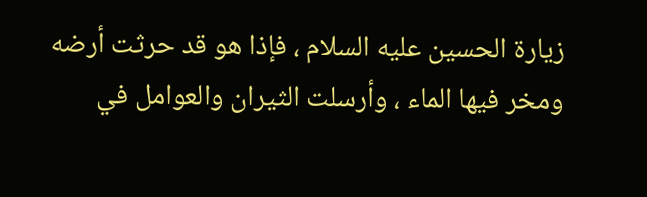زيارة الحسين عليه السلام ، فإذا هو قد حرثت أرضه ومخر فيها الماء ، وأرسلت الثيران والعوامل في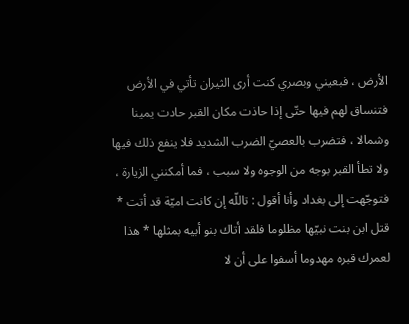الأرض ، فبعيني وبصري كنت أرى الثيران تأتي في الأرض فتنساق لهم فيها حتّى إذا حاذت مكان القبر حادت يمينا وشمالا ، فتضرب بالعصيّ الضرب الشديد فلا ينفع ذلك فيها ولا تطأ القبر بوجه من الوجوه ولا سبب ، فما أمكنني الزيارة ، فتوجّهت إلى بغداد وأنا أقول : تاللّه إن كانت اميّة قد أتت * قتل ابن بنت نبيّها مظلوما فلقد أتاك بنو أبيه بمثلها * هذا لعمرك قبره مهدوما أسفوا على أن لا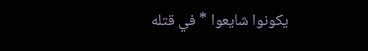يكونوا شايعوا * في قتله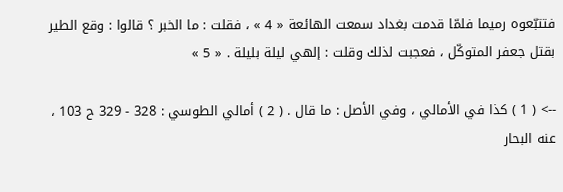فتتبّعوه رميما فلمّا قدمت بغداد سمعت الهائعة « 4 » ، فقلت : ما الخبر ؟ قالوا : وقع الطير بقتل جعفر المتوكّل ، فعجبت لذلك وقلت : إلهي ليلة بليلة . « 5 »

--> ( 1 ) كذا في الأمالي ، وفي الأصل : ما قال . ( 2 ) أمالي الطوسي : 328 - 329 ح 103 ، عنه البحار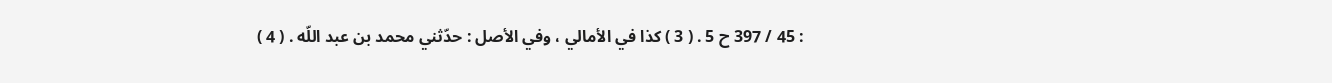: 45 / 397 ح 5 . ( 3 ) كذا في الأمالي ، وفي الأصل : حدّثني محمد بن عبد اللّه . ( 4 )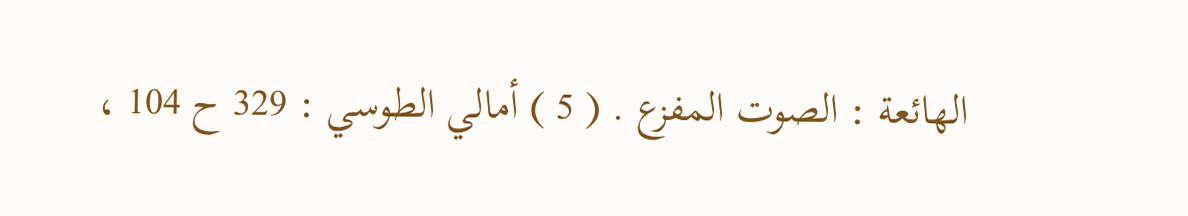الهائعة : الصوت المفزع . ( 5 ) أمالي الطوسي : 329 ح 104 ،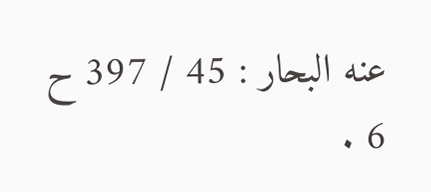عنه البحار : 45 / 397 ح 6 .